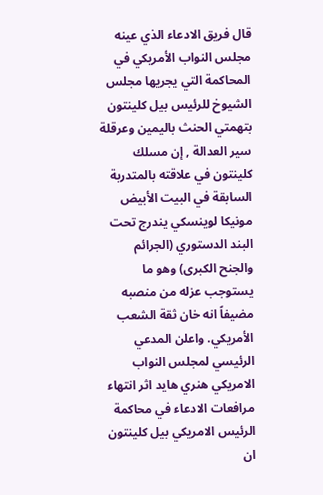قال فريق الادعاء الذي عينه مجلس النواب الأمريكي في المحاكمة التي يجريها مجلس الشيوخ للرئيس بيل كلينتون بتهمتي الحنث باليمين وعرقلة سير العدالة , إن مسلك كلينتون في علاقته بالمتدربة السابقة في البيت الأبيض مونيكا لوينسكي يندرج تحت البند الدستوري (الجرائم والجنح الكبرى) وهو ما يستوجب عزله من منصبه مضيفاً انه خان ثقة الشعب الأمريكي. واعلن المدعي الرئيسي لمجلس النواب الامريكي هنري هايد اثر انتهاء مرافعات الادعاء في محاكمة الرئيس الامريكي بيل كلينتون ان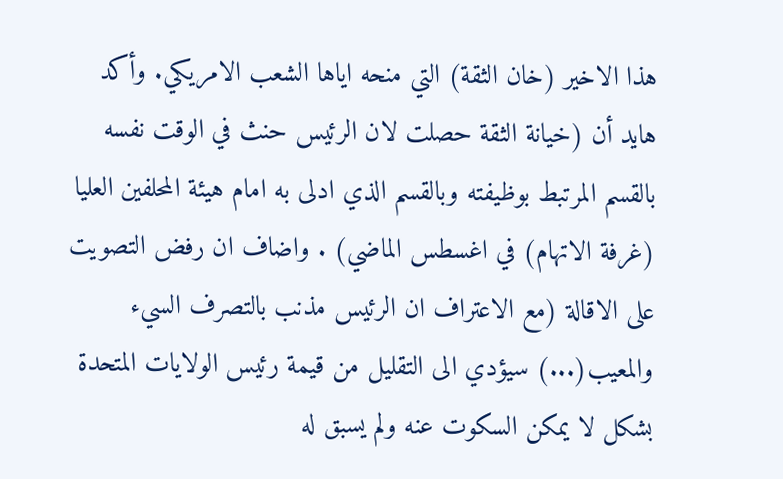هذا الاخير (خان الثقة) التي منحه اياها الشعب الامريكي. وأكد هايد أن (خيانة الثقة حصلت لان الرئيس حنث في الوقت نفسه بالقسم المرتبط بوظيفته وبالقسم الذي ادلى به امام هيئة المحلفين العليا (غرفة الاتهام) في اغسطس الماضي) . واضاف ان رفض التصويت على الاقالة (مع الاعتراف ان الرئيس مذنب بالتصرف السيء والمعيب(...) سيؤدي الى التقليل من قيمة رئيس الولايات المتحدة بشكل لا يمكن السكوت عنه ولم يسبق له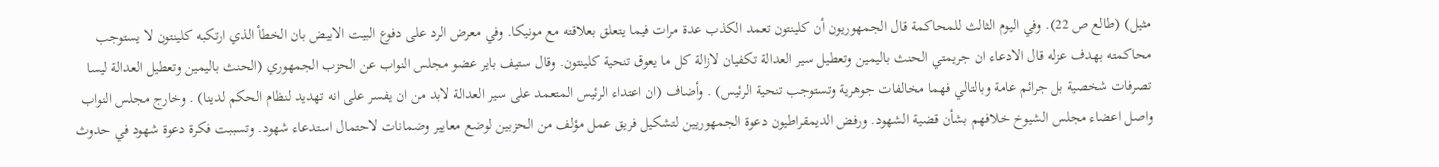مثيل) (طالع ص 22). وفي اليوم الثالث للمحاكمة قال الجمهوريون أن كلينتون تعمد الكذب عدة مرات فيما يتعلق بعلاقته مع مونيكا. وفي معرض الرد على دفوع البيت الابيض بان الخطأ الذي ارتكبه كلينتون لا يستوجب محاكمته بهدف عزله قال الادعاء ان جريمتي الحنث باليمين وتعطيل سير العدالة تكفيان لازالة كل ما يعوق تنحية كلينتون. وقال ستيف باير عضو مجلس النواب عن الحزب الجمهوري (الحنث باليمين وتعطيل العدالة ليسا تصرفات شخصية بل جرائم عامة وبالتالي فهما مخالفات جوهرية وتستوجب تنحية الرئيس) . وأضاف (ان اعتداء الرئيس المتعمد على سير العدالة لابد من ان يفسر على انه تهديد لنظام الحكم لدينا) . وخارج مجلس النواب واصل اعضاء مجلس الشيوخ خلافهم بشأن قضية الشهود. ورفض الديمقراطيون دعوة الجمهوريين لتشكيل فريق عمل مؤلف من الحزبين لوضع معايير وضمانات لاحتمال استدعاء شهود. وتسببت فكرة دعوة شهود في حدوث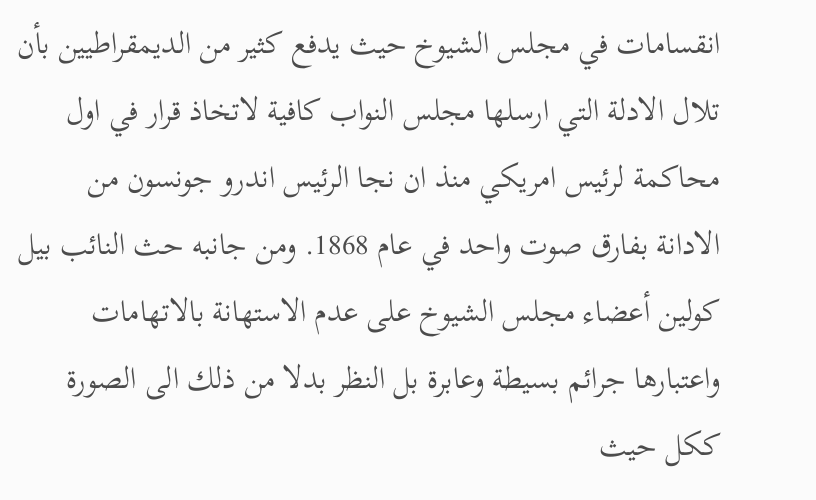انقسامات في مجلس الشيوخ حيث يدفع كثير من الديمقراطيين بأن تلال الادلة التي ارسلها مجلس النواب كافية لاتخاذ قرار في اول محاكمة لرئيس امريكي منذ ان نجا الرئيس اندرو جونسون من الادانة بفارق صوت واحد في عام 1868. ومن جانبه حث النائب بيل كولين أعضاء مجلس الشيوخ على عدم الاستهانة بالاتهامات واعتبارها جرائم بسيطة وعابرة بل النظر بدلا من ذلك الى الصورة ككل حيث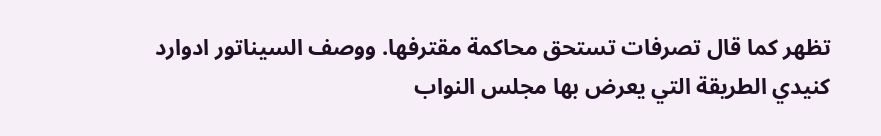تظهر كما قال تصرفات تستحق محاكمة مقترفها. ووصف السيناتور ادوارد كنيدي الطريقة التي يعرض بها مجلس النواب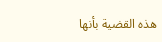هذه القضية بأنها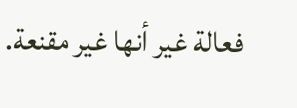فعالة غير أنها غير مقنعة.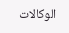الوكالات